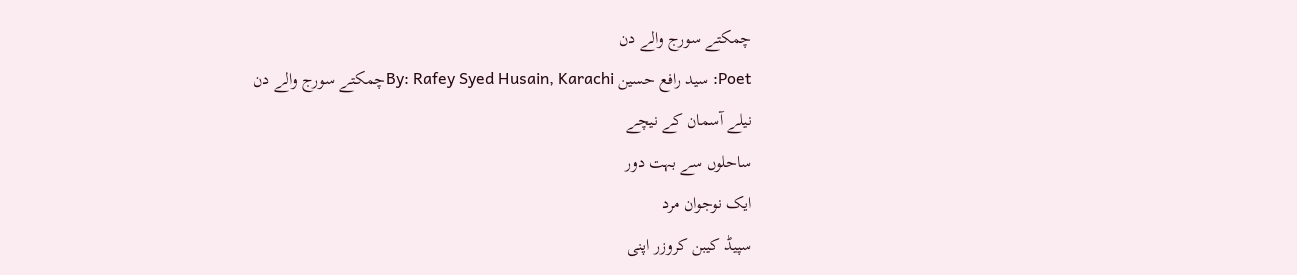چمکتے سورج والے دن
Poet: سید رافع حسین By: Rafey Syed Husain, Karachiچمکتے سورج والے دن
نیلے آسمان کے نیچے
ساحلوں سے بہت دور
ایک نوجوان مرد
سپیڈ کیبن کروزر اپنی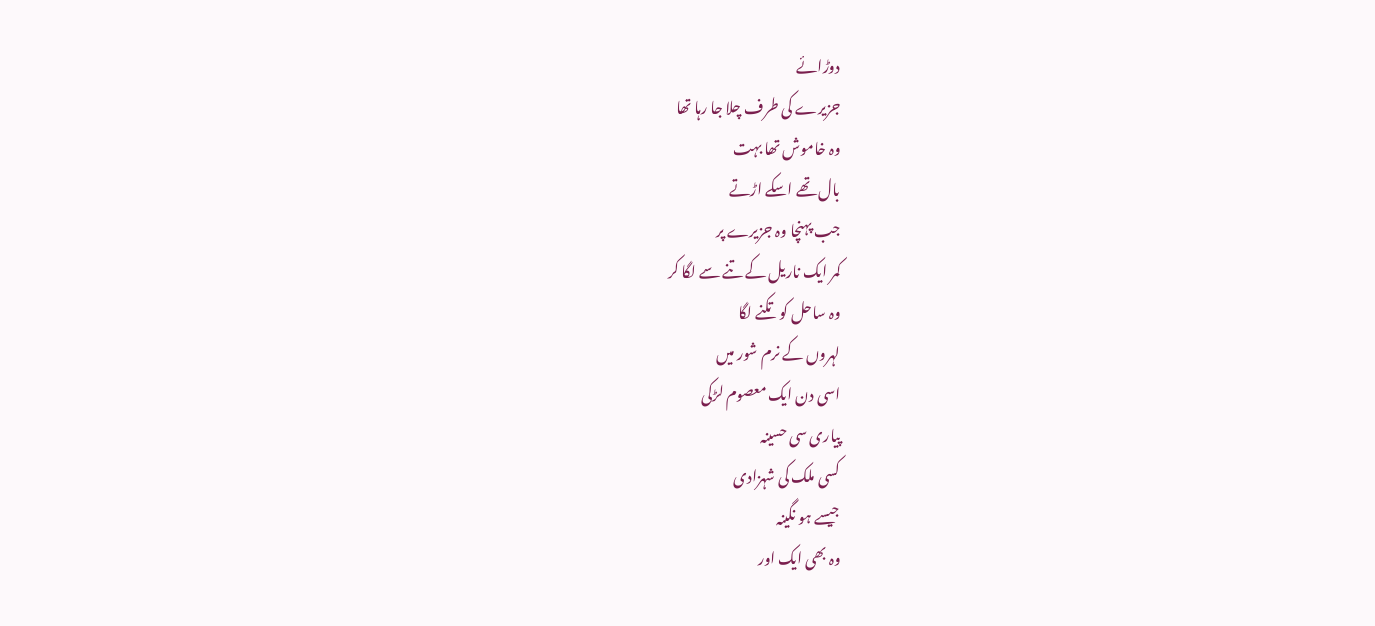دوڑائے
جزیرے کی طرف چلا جا رہا تھا
وہ خاموش تھا بہت
بال تھے اسکے اڑتے
جب پہنچا وہ جزیرے پر
کمر ایک ناریل کے تنے سے لگا کر
وہ ساحل کو تکنے لگا
لہروں کے نرم شور میں
اسی دن ایک معصوم لڑکی
پیاری سی حسینہ
کسی ملک کی شہزادی
جیسے ہو نگینہ
وہ بھی ایک اور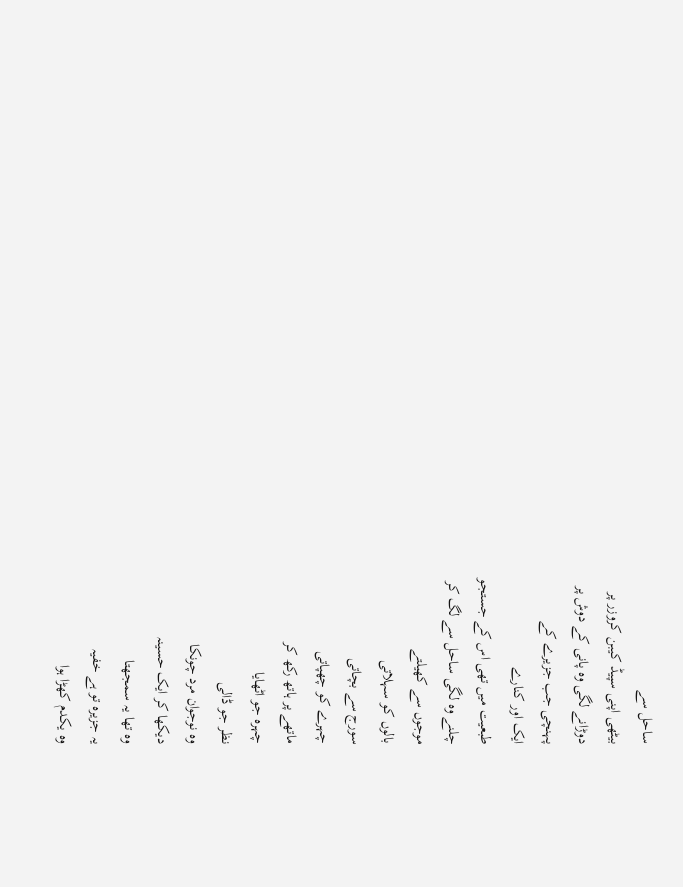ساحل سے
بیٹھی اپنی سپیڈ کیبن کروزر پر
دوڑانے لگی وہ پانی کے دوش پر
پہنچی جب جزیرے کے
ایک اور کنارے
طبعیت میں تھی اس کے جستجو
چلنے وہ لگی ساحل سے لگ کر
موجوں سے کھیلتے
بالوں کو سہلاتی
سورج سے بچاتی
چہرے کو چھپاتی
ماتھے پر ہاتھ رکھ کر
چہرہ جو اٹھایا
نظر جو ڈالی
وہ نوجوان مرد چونکا
دیکھا کر ایک حسینہ
وہ تھا یہ سمجھتا
یہ جزیرہ تو ہے خفیہ
وہ یکدم کھڑا ہوا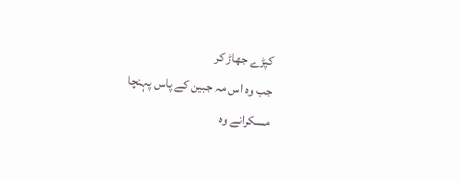کپڑے جھاڑ کر
جب وہ اس مہ جبین کے پاس پہنچا
مسکرانے وہ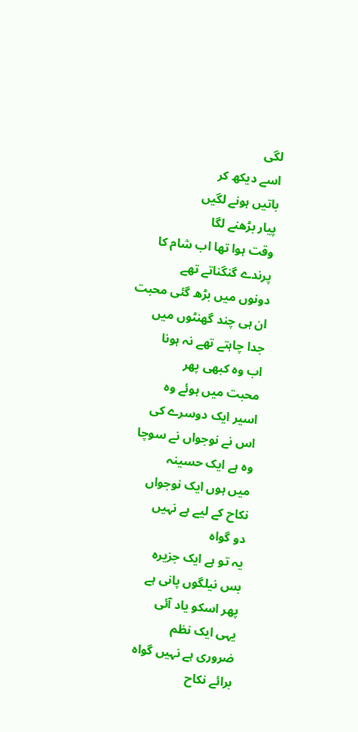لگی
اسے دیکھ کر
باتیں ہونے لگیں
پیار بڑھنے لگا
وقت ہوا تھا اب شام کا
پرندے گنگناتے تھے
دونوں میں بڑھ گئی محبت
ان ہی چند گھنٹوں میں
جدا چاہتے تھے نہ ہونا
اب وہ کبھی پھر
محبت میں ہوئے وہ
اسیر ایک دوسرے کی
اس نے نوجواں نے سوچا
وہ ہے ایک حسینہ
میں ہوں ایک نوجواں
نکاح کے لیے ہے نہیں
دو گواہ
یہ تو ہے ایک جزیرہ
بس نیلگوں پانی ہے
پھر اسکو یاد آئی
یہی ایک نظم
ضروری ہے نہیں گواہ
برائے نکاح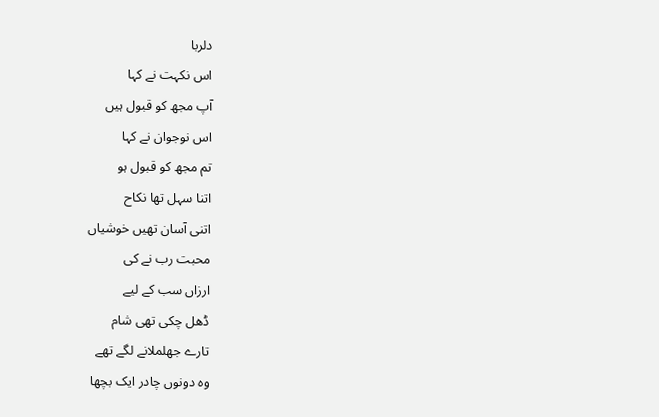دلربا
اس نکہت نے کہا
آپ مجھ کو قبول ہیں
اس نوجوان نے کہا
تم مجھ کو قبول ہو
اتنا سہل تھا نکاح
اتنی آسان تھیں خوشیاں
محبت رب نے کی
ارزاں سب کے لیے
ڈھل چکی تھی شام
تارے جھلملانے لگے تھے
وہ دونوں چادر ایک بچھا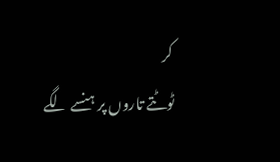کر
ٹوٹتے تاروں پر ہنسے لگے